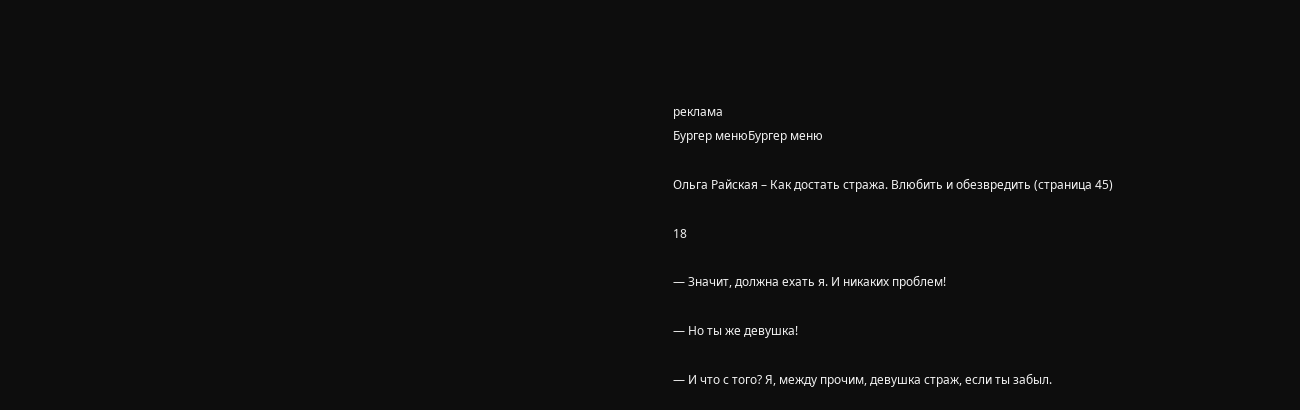реклама
Бургер менюБургер меню

Ольга Райская – Как достать стража. Влюбить и обезвредить (страница 45)

18

— Значит, должна ехать я. И никаких проблем!

— Но ты же девушка!

— И что с того? Я, между прочим, девушка страж, если ты забыл.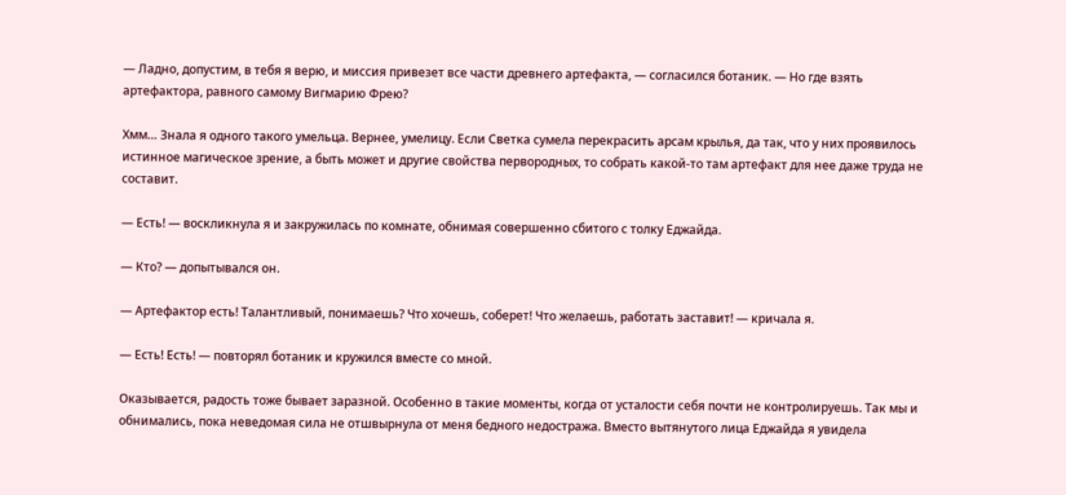— Ладно, допустим, в тебя я верю, и миссия привезет все части древнего артефакта, — согласился ботаник. — Но где взять артефактора, равного самому Вигмарию Фрею?

Хмм… Знала я одного такого умельца. Вернее, умелицу. Если Светка сумела перекрасить арсам крылья, да так, что у них проявилось истинное магическое зрение, а быть может и другие свойства первородных, то собрать какой-то там артефакт для нее даже труда не составит.

— Есть! — воскликнула я и закружилась по комнате, обнимая совершенно сбитого с толку Еджайда.

— Кто? — допытывался он.

— Артефактор есть! Талантливый, понимаешь? Что хочешь, соберет! Что желаешь, работать заставит! — кричала я.

— Есть! Есть! — повторял ботаник и кружился вместе со мной.

Оказывается, радость тоже бывает заразной. Особенно в такие моменты, когда от усталости себя почти не контролируешь. Так мы и обнимались, пока неведомая сила не отшвырнула от меня бедного недостража. Вместо вытянутого лица Еджайда я увидела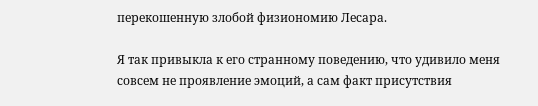перекошенную злобой физиономию Лесара.

Я так привыкла к его странному поведению, что удивило меня совсем не проявление эмоций, а сам факт присутствия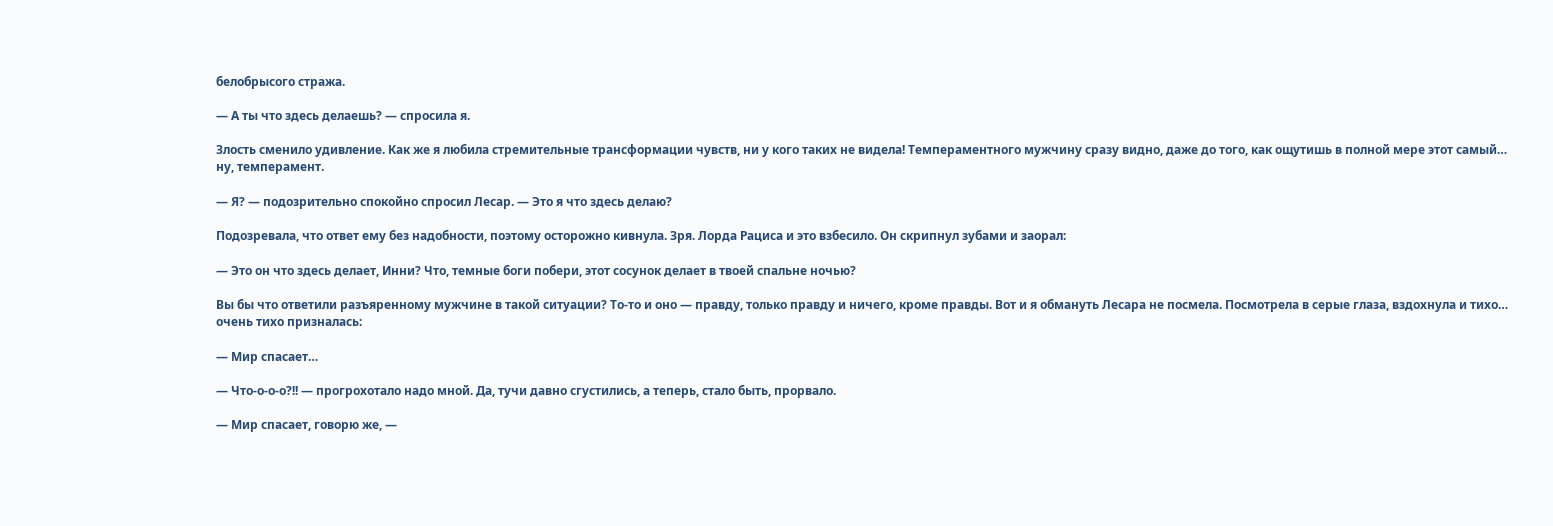белобрысого стража.

— А ты что здесь делаешь? — спросила я.

Злость сменило удивление. Как же я любила стремительные трансформации чувств, ни у кого таких не видела! Темпераментного мужчину сразу видно, даже до того, как ощутишь в полной мере этот самый… ну, темперамент.

— Я? — подозрительно спокойно спросил Лесар. — Это я что здесь делаю?

Подозревала, что ответ ему без надобности, поэтому осторожно кивнула. Зря. Лорда Рациса и это взбесило. Он скрипнул зубами и заорал:

— Это он что здесь делает, Инни? Что, темные боги побери, этот сосунок делает в твоей спальне ночью?

Вы бы что ответили разъяренному мужчине в такой ситуации? То-то и оно — правду, только правду и ничего, кроме правды. Вот и я обмануть Лесара не посмела. Посмотрела в серые глаза, вздохнула и тихо… очень тихо призналась:

— Мир спасает…

— Что-о-о-о?!! — прогрохотало надо мной. Да, тучи давно сгустились, а теперь, стало быть, прорвало.

— Мир спасает, говорю же, —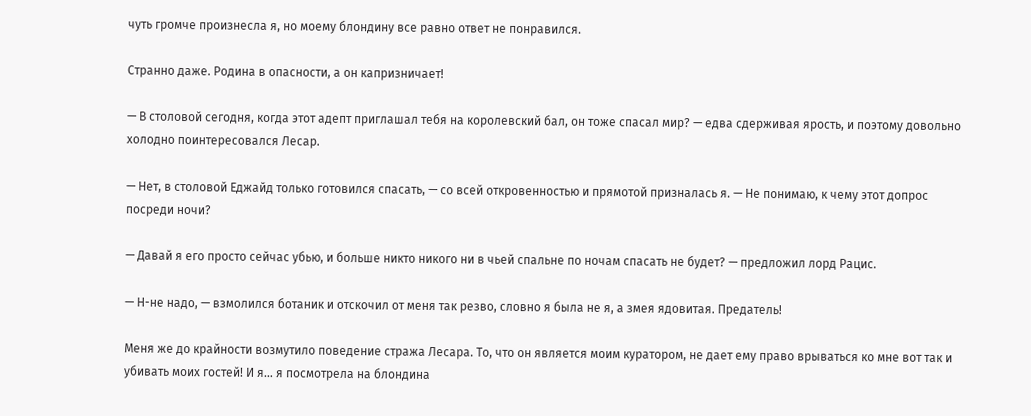чуть громче произнесла я, но моему блондину все равно ответ не понравился.

Странно даже. Родина в опасности, а он капризничает!

— В столовой сегодня, когда этот адепт приглашал тебя на королевский бал, он тоже спасал мир? — едва сдерживая ярость, и поэтому довольно холодно поинтересовался Лесар.

— Нет, в столовой Еджайд только готовился спасать, — со всей откровенностью и прямотой призналась я. — Не понимаю, к чему этот допрос посреди ночи?

— Давай я его просто сейчас убью, и больше никто никого ни в чьей спальне по ночам спасать не будет? — предложил лорд Рацис.

— Н-не надо, — взмолился ботаник и отскочил от меня так резво, словно я была не я, а змея ядовитая. Предатель!

Меня же до крайности возмутило поведение стража Лесара. То, что он является моим куратором, не дает ему право врываться ко мне вот так и убивать моих гостей! И я… я посмотрела на блондина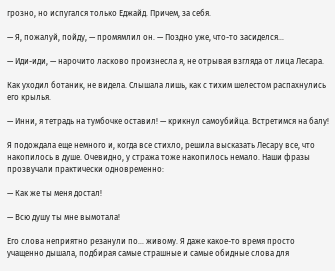грозно, но испугался только Еджайд. Причем, за себя.

— Я, пожалуй, пойду, — промямлил он. — Поздно уже, что-то засиделся…

— Иди-иди, — нарочито ласково произнесла я, не отрывая взгляда от лица Лесара.

Как уходил ботаник, не видела. Слышала лишь, как с тихим шелестом распахнулись его крылья.

— Инни, я тетрадь на тумбочке оставил! — крикнул самоубийца. Встретимся на балу!

Я подождала еще немного и, когда все стихло, решила высказать Лесару все, что накопилось в душе. Очевидно, у стража тоже накопилось немало. Наши фразы прозвучали практически одновременно:

— Как же ты меня достал!

— Всю душу ты мне вымотала!

Его слова неприятно резанули по… живому. Я даже какое-то время просто учащенно дышала, подбирая самые страшные и самые обидные слова для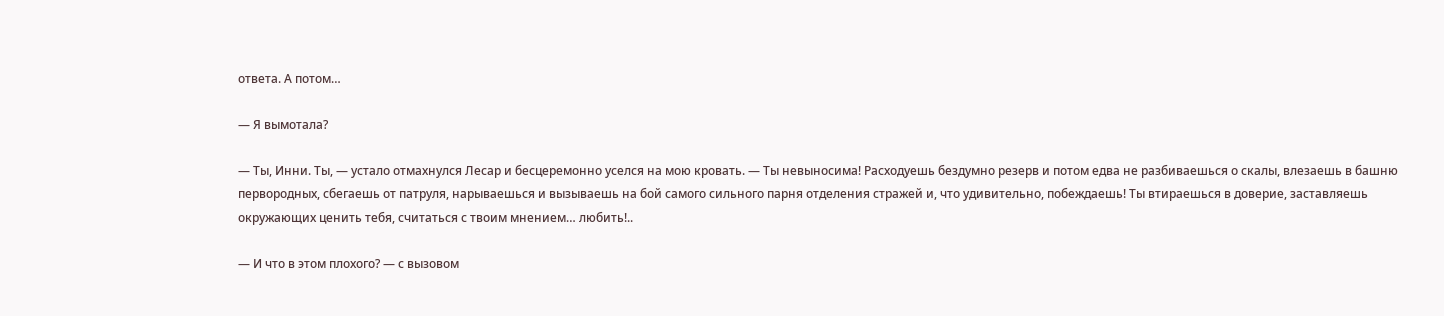ответа. А потом…

— Я вымотала?

— Ты, Инни. Ты, — устало отмахнулся Лесар и бесцеремонно уселся на мою кровать. — Ты невыносима! Расходуешь бездумно резерв и потом едва не разбиваешься о скалы, влезаешь в башню первородных, сбегаешь от патруля, нарываешься и вызываешь на бой самого сильного парня отделения стражей и, что удивительно, побеждаешь! Ты втираешься в доверие, заставляешь окружающих ценить тебя, считаться с твоим мнением… любить!..

— И что в этом плохого? — с вызовом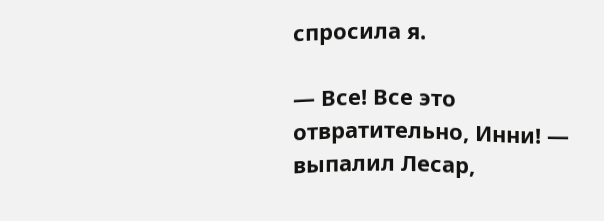спросила я.

— Все! Все это отвратительно, Инни! — выпалил Лесар,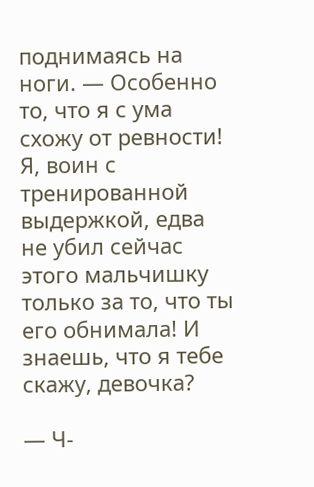поднимаясь на ноги. — Особенно то, что я с ума схожу от ревности! Я, воин с тренированной выдержкой, едва не убил сейчас этого мальчишку только за то, что ты его обнимала! И знаешь, что я тебе скажу, девочка?

— Ч-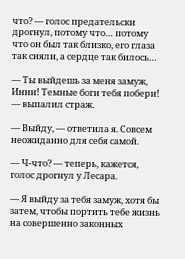что? — голос предательски дрогнул, потому что… потому что он был так близко, его глаза так сияли, а сердце так билось…

— Ты выйдешь за меня замуж, Инни! Темные боги тебя побери! — выпалил страж.

— Выйду, — ответила я. Совсем неожиданно для себя самой.

— Ч-что? — теперь, кажется, голос дрогнул у Лесара.

— Я выйду за тебя замуж, хотя бы затем, чтобы портить тебе жизнь на совершенно законных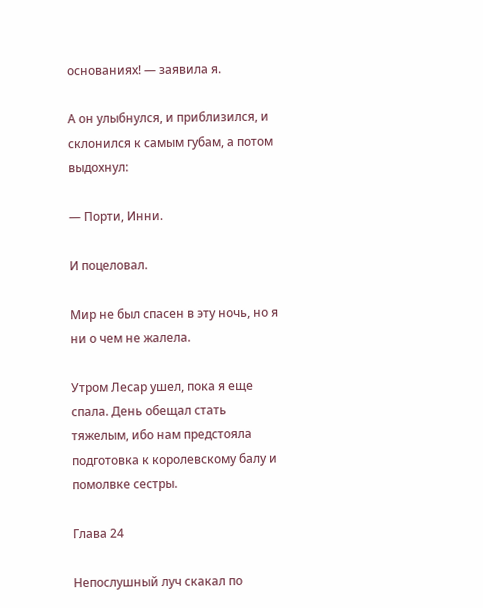основаниях! — заявила я.

А он улыбнулся, и приблизился, и склонился к самым губам, а потом выдохнул:

— Порти, Инни.

И поцеловал.

Мир не был спасен в эту ночь, но я ни о чем не жалела.

Утром Лесар ушел, пока я еще спала. День обещал стать тяжелым, ибо нам предстояла подготовка к королевскому балу и помолвке сестры.

Глава 24

Непослушный луч скакал по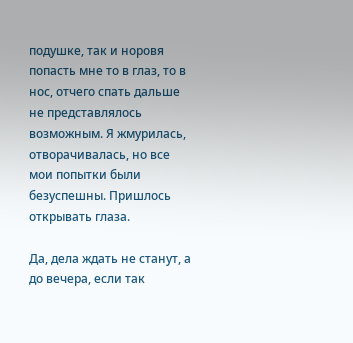подушке, так и норовя попасть мне то в глаз, то в нос, отчего спать дальше не представлялось возможным. Я жмурилась, отворачивалась, но все мои попытки были безуспешны. Пришлось открывать глаза.

Да, дела ждать не станут, а до вечера, если так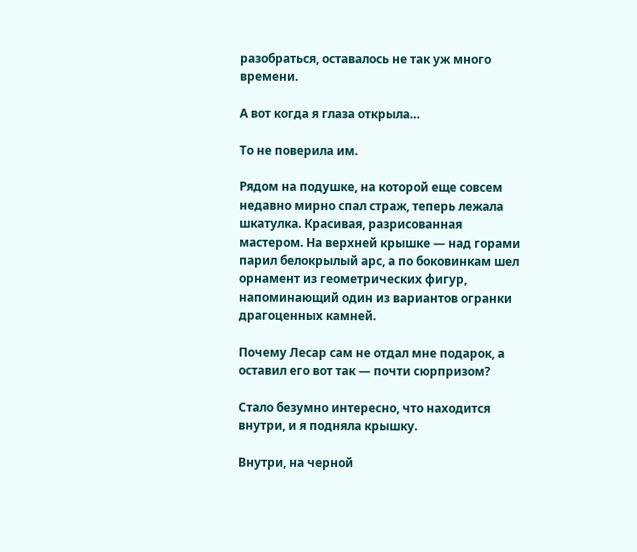разобраться, оставалось не так уж много времени.

А вот когда я глаза открыла…

То не поверила им.

Рядом на подушке, на которой еще совсем недавно мирно спал страж, теперь лежала шкатулка. Красивая, разрисованная мастером. На верхней крышке — над горами парил белокрылый арс, а по боковинкам шел орнамент из геометрических фигур, напоминающий один из вариантов огранки драгоценных камней.

Почему Лесар сам не отдал мне подарок, а оставил его вот так — почти сюрпризом?

Стало безумно интересно, что находится внутри, и я подняла крышку.

Внутри, на черной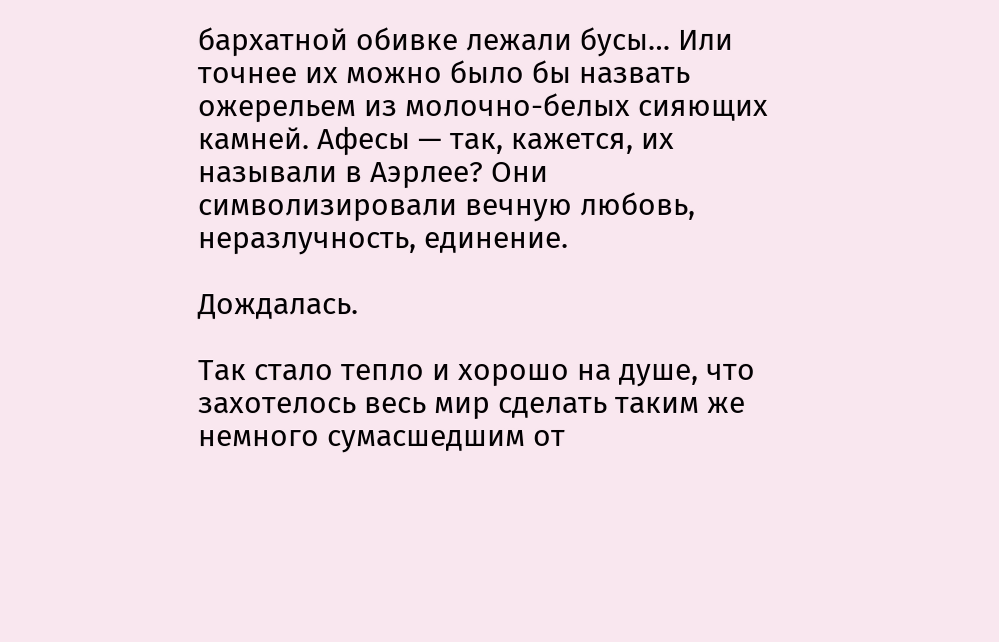бархатной обивке лежали бусы… Или точнее их можно было бы назвать ожерельем из молочно-белых сияющих камней. Афесы — так, кажется, их называли в Аэрлее? Они символизировали вечную любовь, неразлучность, единение.

Дождалась.

Так стало тепло и хорошо на душе, что захотелось весь мир сделать таким же немного сумасшедшим от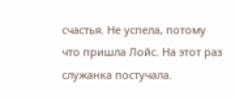счастья. Не успела, потому что пришла Лойс. На этот раз служанка постучала.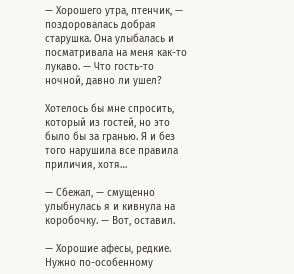— Хорошего утра, птенчик, — поздоровалась добрая старушка. Она улыбалась и посматривала на меня как-то лукаво. — Что гость-то ночной, давно ли ушел?

Хотелось бы мне спросить, который из гостей, но это было бы за гранью. Я и без того нарушила все правила приличия, хотя…

— Сбежал, — смущенно улыбнулась я и кивнула на коробочку. — Вот, оставил.

— Хорошие афесы, редкие. Нужно по-особенному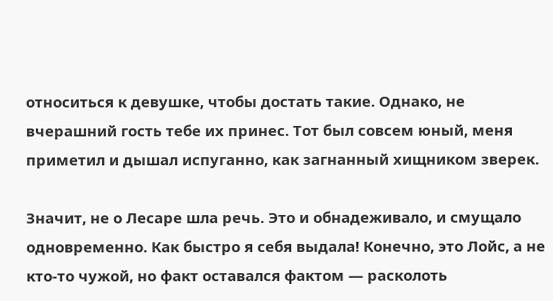относиться к девушке, чтобы достать такие. Однако, не вчерашний гость тебе их принес. Тот был совсем юный, меня приметил и дышал испуганно, как загнанный хищником зверек.

Значит, не о Лесаре шла речь. Это и обнадеживало, и смущало одновременно. Как быстро я себя выдала! Конечно, это Лойс, а не кто-то чужой, но факт оставался фактом — расколоть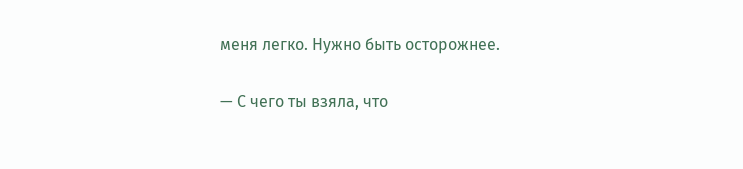меня легко. Нужно быть осторожнее.

— С чего ты взяла, что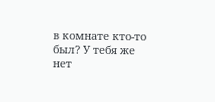в комнате кто-то был? У тебя же нет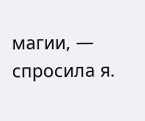магии, — спросила я.